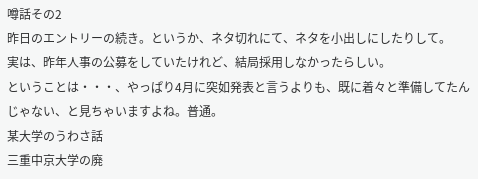噂話その2
昨日のエントリーの続き。というか、ネタ切れにて、ネタを小出しにしたりして。
実は、昨年人事の公募をしていたけれど、結局採用しなかったらしい。
ということは・・・、やっぱり4月に突如発表と言うよりも、既に着々と準備してたんじゃない、と見ちゃいますよね。普通。
某大学のうわさ話
三重中京大学の廃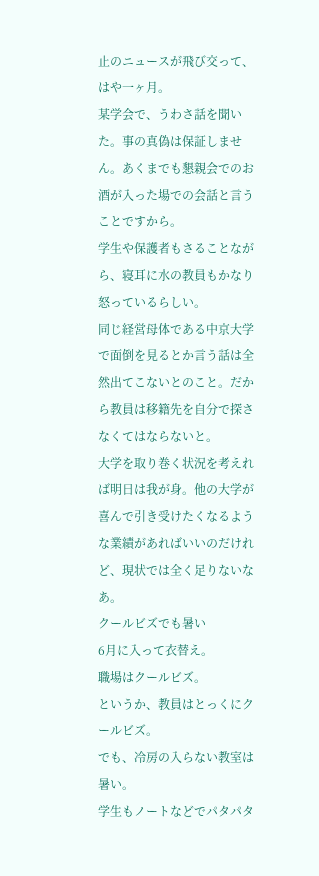止のニュースが飛び交って、はや一ヶ月。
某学会で、うわさ話を聞いた。事の真偽は保証しません。あくまでも懇親会でのお酒が入った場での会話と言うことですから。
学生や保護者もさることながら、寝耳に水の教員もかなり怒っているらしい。
同じ経営母体である中京大学で面倒を見るとか言う話は全然出てこないとのこと。だから教員は移籍先を自分で探さなくてはならないと。
大学を取り巻く状況を考えれば明日は我が身。他の大学が喜んで引き受けたくなるような業績があればいいのだけれど、現状では全く足りないなあ。
クールビズでも暑い
6月に入って衣替え。
職場はクールビズ。
というか、教員はとっくにクールビズ。
でも、冷房の入らない教室は暑い。
学生もノートなどでパタパタ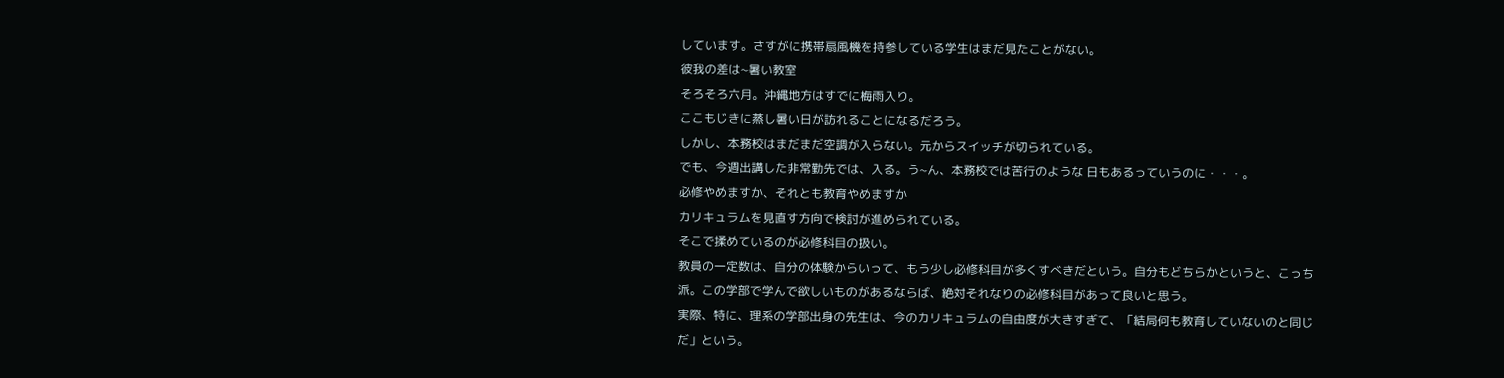しています。さすがに携帯扇風機を持参している学生はまだ見たことがない。
彼我の差は~暑い教室
そろそろ六月。沖縄地方はすでに梅雨入り。
ここもじきに蒸し暑い日が訪れることになるだろう。
しかし、本務校はまだまだ空調が入らない。元からスイッチが切られている。
でも、今週出講した非常勤先では、入る。う~ん、本務校では苦行のような 日もあるっていうのに・・・。
必修やめますか、それとも教育やめますか
カリキュラムを見直す方向で検討が進められている。
そこで揉めているのが必修科目の扱い。
教員の一定数は、自分の体験からいって、もう少し必修科目が多くすべきだという。自分もどちらかというと、こっち派。この学部で学んで欲しいものがあるならば、絶対それなりの必修科目があって良いと思う。
実際、特に、理系の学部出身の先生は、今のカリキュラムの自由度が大きすぎて、「結局何も教育していないのと同じだ」という。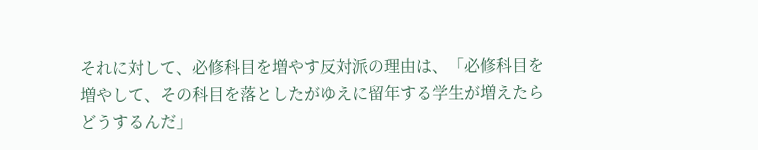それに対して、必修科目を増やす反対派の理由は、「必修科目を増やして、その科目を落としたがゆえに留年する学生が増えたらどうするんだ」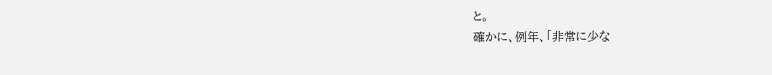と。
確かに、例年、「非常に少な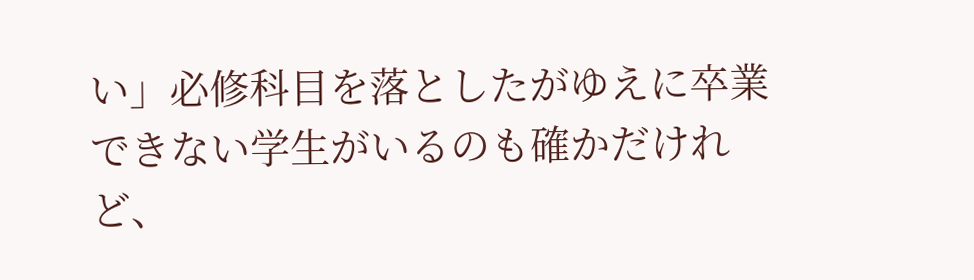い」必修科目を落としたがゆえに卒業できない学生がいるのも確かだけれど、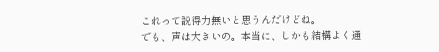これって説得力無いと思うんだけどね。
でも、声は大きいの。本当に、しかも結構よく通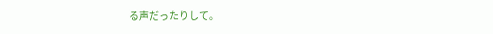る声だったりして。